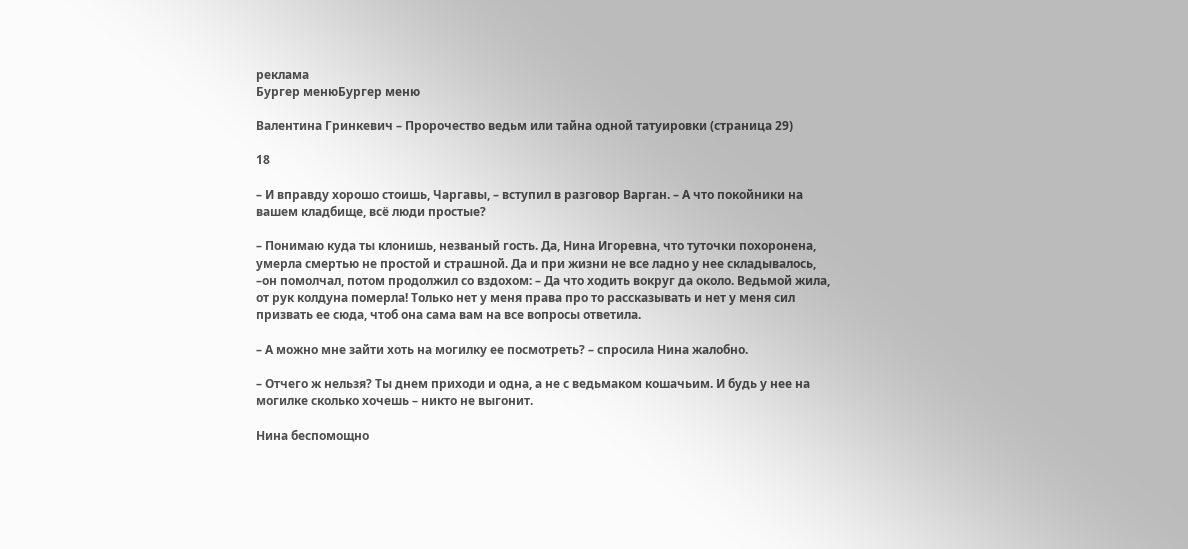реклама
Бургер менюБургер меню

Валентина Гринкевич – Пророчество ведьм или тайна одной татуировки (страница 29)

18

– И вправду хорошо стоишь, Чаргавы, – вступил в разговор Варган. – А что покойники на вашем кладбище, всё люди простые?

– Понимаю куда ты клонишь, незваный гость. Да, Нина Игоревна, что туточки похоронена, умерла смертью не простой и страшной. Да и при жизни не все ладно у нее складывалось, –он помолчал, потом продолжил со вздохом: – Да что ходить вокруг да около. Ведьмой жила, от рук колдуна померла! Только нет у меня права про то рассказывать и нет у меня сил призвать ее сюда, чтоб она сама вам на все вопросы ответила.

– А можно мне зайти хоть на могилку ее посмотреть? – спросила Нина жалобно.

– Отчего ж нельзя? Ты днем приходи и одна, а не с ведьмаком кошачьим. И будь у нее на могилке сколько хочешь – никто не выгонит.

Нина беспомощно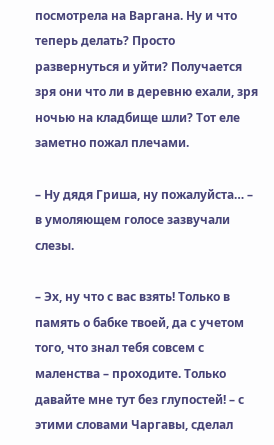посмотрела на Варгана. Ну и что теперь делать? Просто развернуться и уйти? Получается зря они что ли в деревню ехали, зря ночью на кладбище шли? Тот еле заметно пожал плечами.

– Ну дядя Гриша, ну пожалуйста… – в умоляющем голосе зазвучали слезы.

– Эх, ну что с вас взять! Только в память о бабке твоей, да с учетом того, что знал тебя совсем с маленства – проходите. Только давайте мне тут без глупостей! – с этими словами Чаргавы, сделал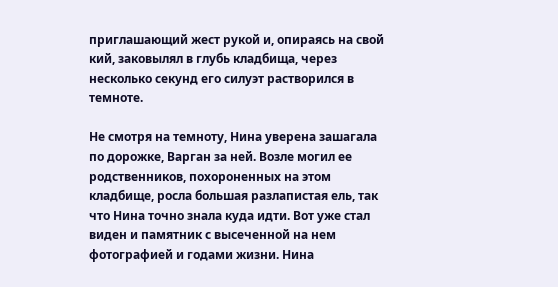приглашающий жест рукой и, опираясь на свой кий, заковылял в глубь кладбища, через несколько секунд его силуэт растворился в темноте.

Не смотря на темноту, Нина уверена зашагала по дорожке, Варган за ней. Возле могил ее родственников, похороненных на этом кладбище, росла большая разлапистая ель, так что Нина точно знала куда идти. Вот уже стал виден и памятник с высеченной на нем фотографией и годами жизни. Нина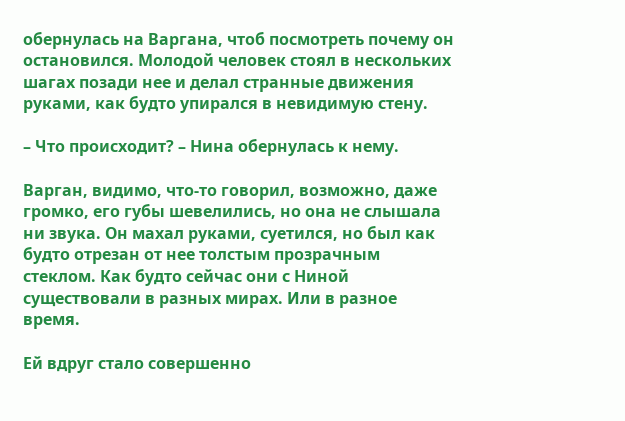обернулась на Варгана, чтоб посмотреть почему он остановился. Молодой человек стоял в нескольких шагах позади нее и делал странные движения руками, как будто упирался в невидимую стену.

– Что происходит? – Нина обернулась к нему.

Варган, видимо, что-то говорил, возможно, даже громко, его губы шевелились, но она не слышала ни звука. Он махал руками, суетился, но был как будто отрезан от нее толстым прозрачным стеклом. Как будто сейчас они с Ниной существовали в разных мирах. Или в разное время.

Ей вдруг стало совершенно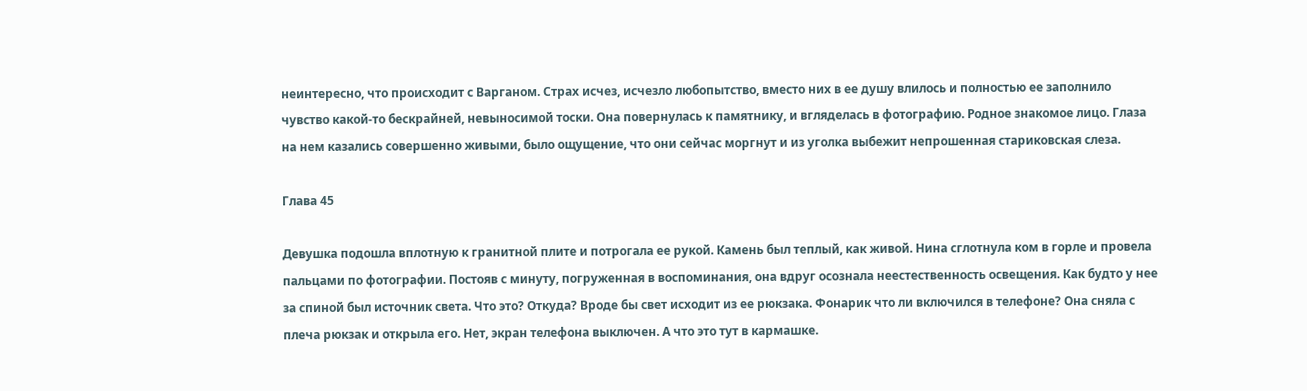неинтересно, что происходит с Варганом. Страх исчез, исчезло любопытство, вместо них в ее душу влилось и полностью ее заполнило чувство какой-то бескрайней, невыносимой тоски. Она повернулась к памятнику, и вгляделась в фотографию. Родное знакомое лицо. Глаза на нем казались совершенно живыми, было ощущение, что они сейчас моргнут и из уголка выбежит непрошенная стариковская слеза.

Глава 45

Девушка подошла вплотную к гранитной плите и потрогала ее рукой. Камень был теплый, как живой. Нина сглотнула ком в горле и провела пальцами по фотографии. Постояв с минуту, погруженная в воспоминания, она вдруг осознала неестественность освещения. Как будто у нее за спиной был источник света. Что это? Откуда? Вроде бы свет исходит из ее рюкзака. Фонарик что ли включился в телефоне? Она сняла с плеча рюкзак и открыла его. Нет, экран телефона выключен. А что это тут в кармашке.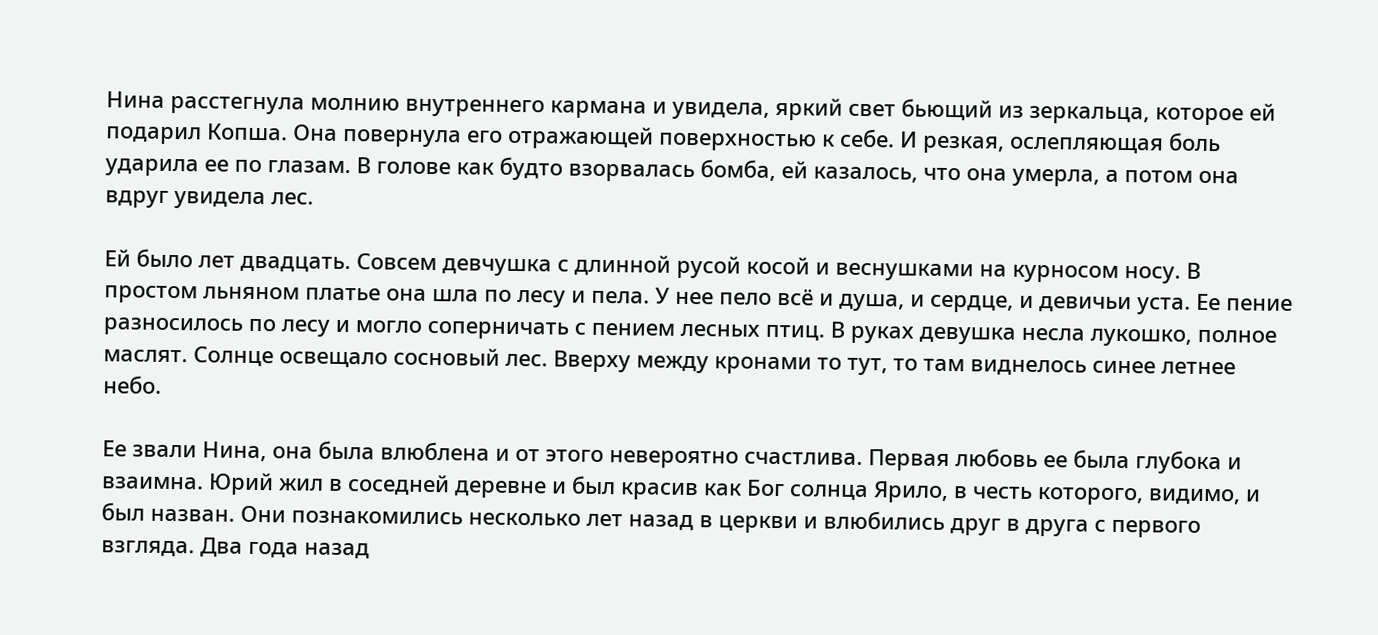Нина расстегнула молнию внутреннего кармана и увидела, яркий свет бьющий из зеркальца, которое ей подарил Копша. Она повернула его отражающей поверхностью к себе. И резкая, ослепляющая боль ударила ее по глазам. В голове как будто взорвалась бомба, ей казалось, что она умерла, а потом она вдруг увидела лес.

Ей было лет двадцать. Совсем девчушка с длинной русой косой и веснушками на курносом носу. В простом льняном платье она шла по лесу и пела. У нее пело всё и душа, и сердце, и девичьи уста. Ее пение разносилось по лесу и могло соперничать с пением лесных птиц. В руках девушка несла лукошко, полное маслят. Солнце освещало сосновый лес. Вверху между кронами то тут, то там виднелось синее летнее небо.

Ее звали Нина, она была влюблена и от этого невероятно счастлива. Первая любовь ее была глубока и взаимна. Юрий жил в соседней деревне и был красив как Бог солнца Ярило, в честь которого, видимо, и был назван. Они познакомились несколько лет назад в церкви и влюбились друг в друга с первого взгляда. Два года назад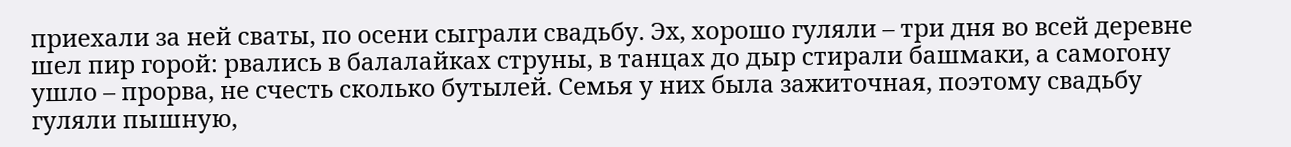приехали за ней сваты, по осени сыграли свадьбу. Эх, хорошо гуляли – три дня во всей деревне шел пир горой: рвались в балалайках струны, в танцах до дыр стирали башмаки, а самогону ушло – прорва, не счесть сколько бутылей. Семья у них была зажиточная, поэтому свадьбу гуляли пышную,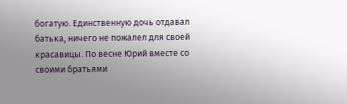богатую. Единственную дочь отдавал батька, ничего не пожалел для своей красавицы. По весне Юрий вместе со своими братьями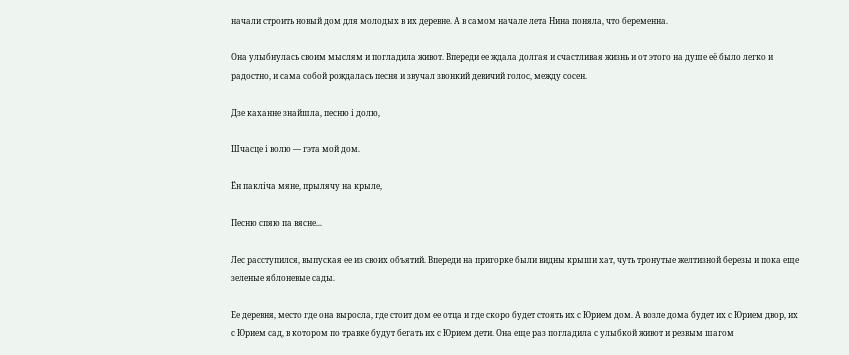начали строить новый дом для молодых в их деревне. А в самом начале лета Нина поняла, что беременна.

Она улыбнулась своим мыслям и погладила живот. Впереди ее ждала долгая и счастливая жизнь и от этого на душе её было легко и радостно, и сама собой рождалась песня и звучал звонкий девичий голос, между сосен.

Дзе каханне знайшла, песню і долю,

Шчасце і волю — гэта мой дом.

Ён пакліча мяне, прылячу на крыле,

Песню спяю па вясне...

Лес расступился, выпуская ее из своих объятий. Впереди на пригорке были видны крыши хат, чуть тронутые желтизной березы и пока еще зеленые яблоневые сады.

Ее деревня, место где она выросла, где стоит дом ее отца и где скоро будет стоять их с Юрием дом. А возле дома будет их с Юрием двор, их с Юрием сад, в котором по травке будут бегать их с Юрием дети. Она еще раз погладила с улыбкой живот и резвым шагом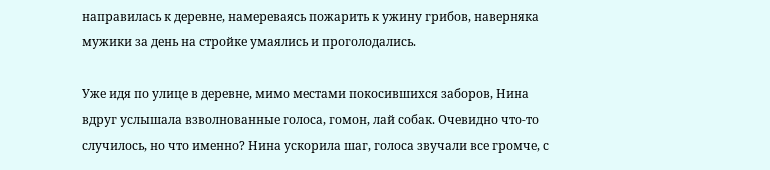направилась к деревне, намереваясь пожарить к ужину грибов, наверняка мужики за день на стройке умаялись и проголодались.

Уже идя по улице в деревне, мимо местами покосившихся заборов, Нина вдруг услышала взволнованные голоса, гомон, лай собак. Очевидно что-то случилось, но что именно? Нина ускорила шаг, голоса звучали все громче, с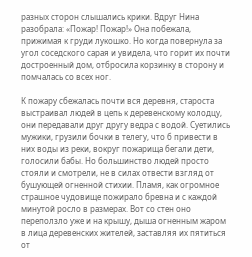разных сторон слышались крики. Вдруг Нина разобрала: «Пожар! Пожар!» Она побежала, прижимая к груди лукошко. Но когда повернула за угол соседского сарая и увидела, что горит их почти достроенный дом, отбросила корзинку в сторону и помчалась со всех ног.

К пожару сбежалась почти вся деревня, староста выстраивал людей в цепь к деревенскому колодцу, они передавали друг другу ведра с водой. Суетились мужики, грузили бочки в телегу, что б привести в них воды из реки, вокруг пожарища бегали дети, голосили бабы. Но большинство людей просто стояли и смотрели, не в силах отвести взгляд от бушующей огненной стихии. Пламя, как огромное страшное чудовище пожирало бревна и с каждой минутой росло в размерах. Вот со стен оно переползло уже и на крышу, дыша огненным жаром в лица деревенских жителей, заставляя их пятиться от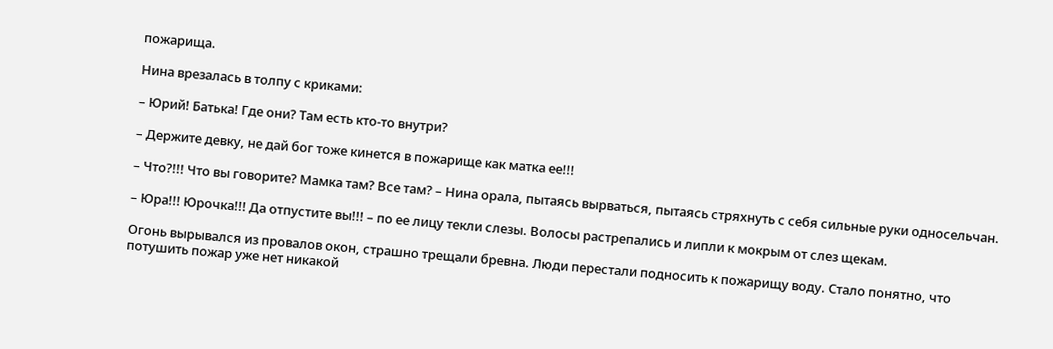пожарища.

Нина врезалась в толпу с криками:

– Юрий! Батька! Где они? Там есть кто-то внутри?

– Держите девку, не дай бог тоже кинется в пожарище как матка ее!!!

– Что?!!! Что вы говорите? Мамка там? Все там? – Нина орала, пытаясь вырваться, пытаясь стряхнуть с себя сильные руки односельчан.

– Юра!!! Юрочка!!! Да отпустите вы!!! – по ее лицу текли слезы. Волосы растрепались и липли к мокрым от слез щекам.

Огонь вырывался из провалов окон, страшно трещали бревна. Люди перестали подносить к пожарищу воду. Стало понятно, что потушить пожар уже нет никакой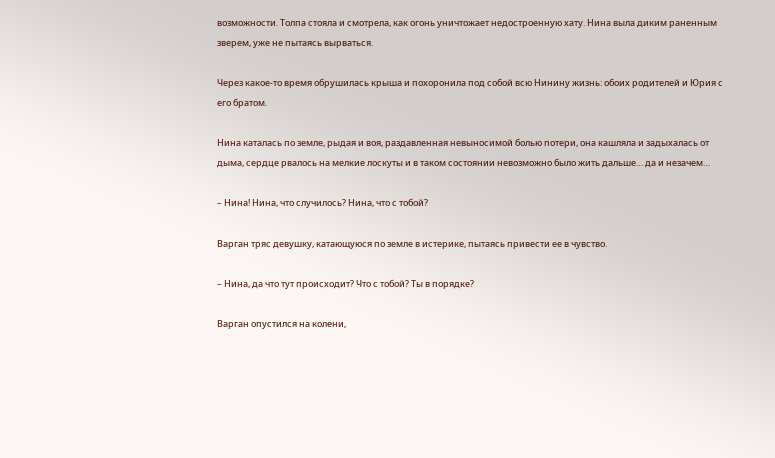возможности. Толпа стояла и смотрела, как огонь уничтожает недостроенную хату. Нина выла диким раненным зверем, уже не пытаясь вырваться.

Через какое-то время обрушилась крыша и похоронила под собой всю Нинину жизнь: обоих родителей и Юрия с его братом.

Нина каталась по земле, рыдая и воя, раздавленная невыносимой болью потери, она кашляла и задыхалась от дыма, сердце рвалось на мелкие лоскуты и в таком состоянии невозможно было жить дальше… да и незачем…

– Нина! Нина, что случилось? Нина, что с тобой?

Варган тряс девушку, катающуюся по земле в истерике, пытаясь привести ее в чувство.

– Нина, да что тут происходит? Что с тобой? Ты в порядке?

Варган опустился на колени,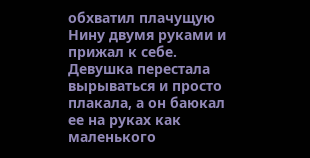обхватил плачущую Нину двумя руками и прижал к себе. Девушка перестала вырываться и просто плакала, а он баюкал ее на руках как маленького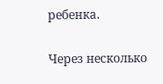ребенка.

Через несколько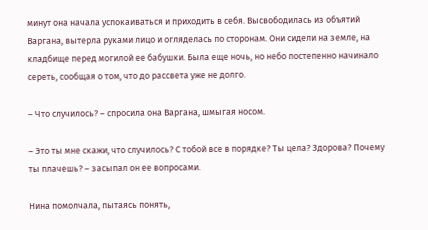минут она начала успокаиваться и приходить в себя. Высвободилась из объятий Варгана, вытерла руками лицо и огляделась по сторонам. Они сидели на земле, на кладбище перед могилой ее бабушки. Была еще ночь, но небо постепенно начинало сереть, сообщая о том, что до рассвета уже не долго.

– Что случилось? – спросила она Варгана, шмыгая носом.

– Это ты мне скажи, что случилось? С тобой все в порядке? Ты цела? Здорова? Почему ты плачешь? – засыпал он ее вопросами.

Нина помолчала, пытаясь понять,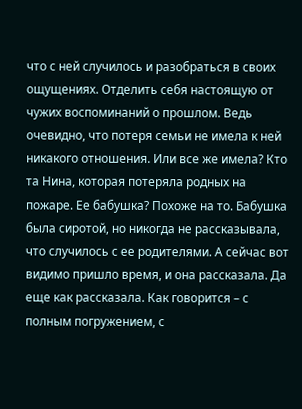что с ней случилось и разобраться в своих ощущениях. Отделить себя настоящую от чужих воспоминаний о прошлом. Ведь очевидно, что потеря семьи не имела к ней никакого отношения. Или все же имела? Кто та Нина, которая потеряла родных на пожаре. Ее бабушка? Похоже на то. Бабушка была сиротой, но никогда не рассказывала, что случилось с ее родителями. А сейчас вот видимо пришло время, и она рассказала. Да еще как рассказала. Как говорится – с полным погружением, с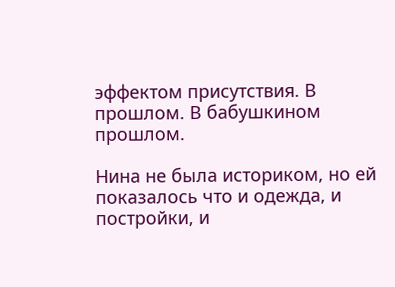эффектом присутствия. В прошлом. В бабушкином прошлом.

Нина не была историком, но ей показалось что и одежда, и постройки, и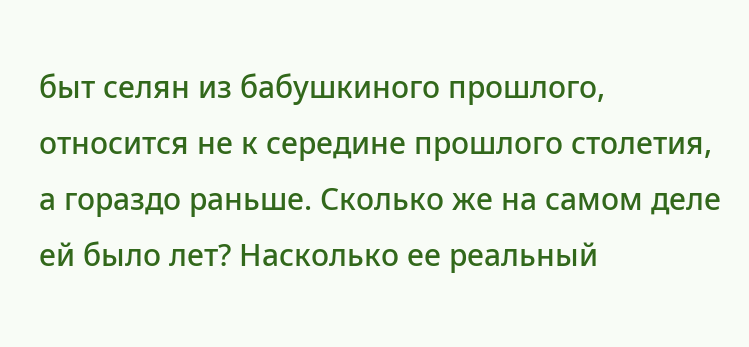быт селян из бабушкиного прошлого, относится не к середине прошлого столетия, а гораздо раньше. Сколько же на самом деле ей было лет? Насколько ее реальный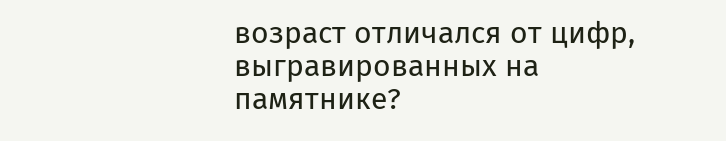возраст отличался от цифр, выгравированных на памятнике?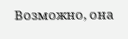Возможно, она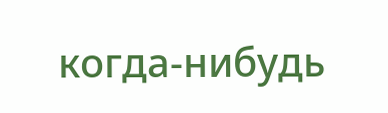когда-нибудь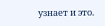узнает и это.